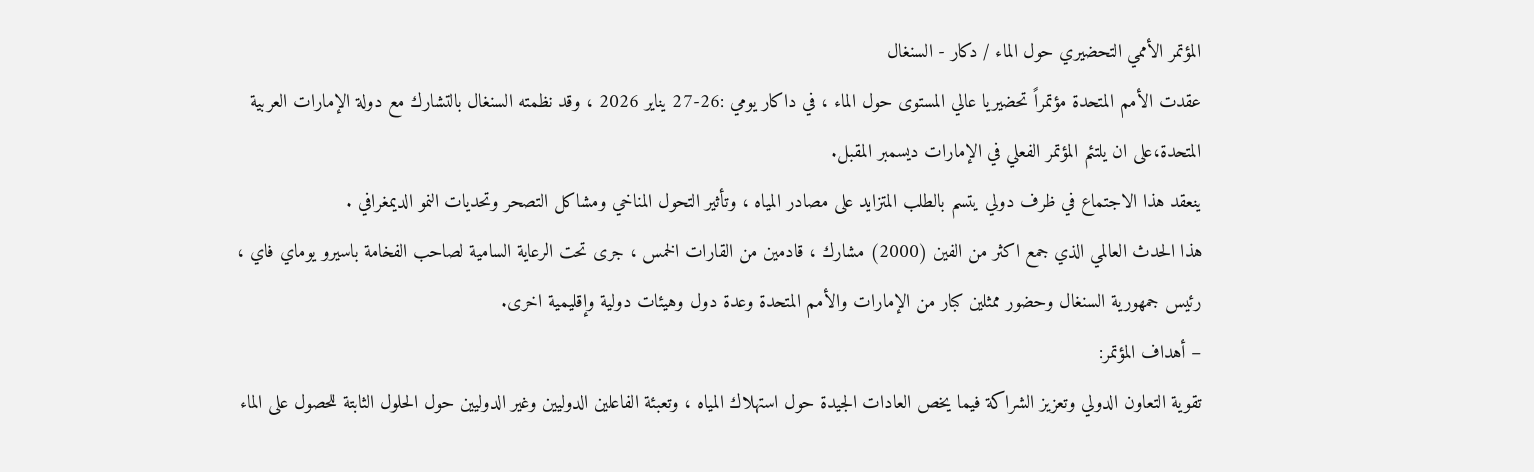المؤتمر الأممي التحضيري حول الماء / دكار - السنغال
عقدت الأمم المتحدة مؤتمراً تحضيريا عالي المستوى حول الماء ، في داكار يومي :26-27 يناير 2026 ، وقد نظمته السنغال بالتشارك مع دولة الإمارات العربية المتحدة،على ان يلتئم المؤتمر الفعلي في الإمارات ديسمبر المقبل.
ينعقد هذا الاجتماع في ظرف دولي يتسم بالطلب المتزايد على مصادر المياه ، وتأثير التحول المناخي ومشاكل التصحر وتحديات النمو الديمغرافي .
هذا الحدث العالمي الذي جمع اكثر من الفين (2000) مشارك ، قادمين من القارات الخمس ، جرى تحت الرعاية السامية لصاحب الفخامة باسيرو يوماي فاي ، رئيس جمهورية السنغال وحضور ممثلين كبار من الإمارات والأمم المتحدة وعدة دول وهيئات دولية وإقليمية اخرى.
– أهداف المؤتمر:
تقوية التعاون الدولي وتعزيز الشراكة فيما يخص العادات الجيدة حول استهلاك المياه ، وتعبئة الفاعلين الدوليين وغير الدوليين حول الحلول الثابتة للحصول على الماء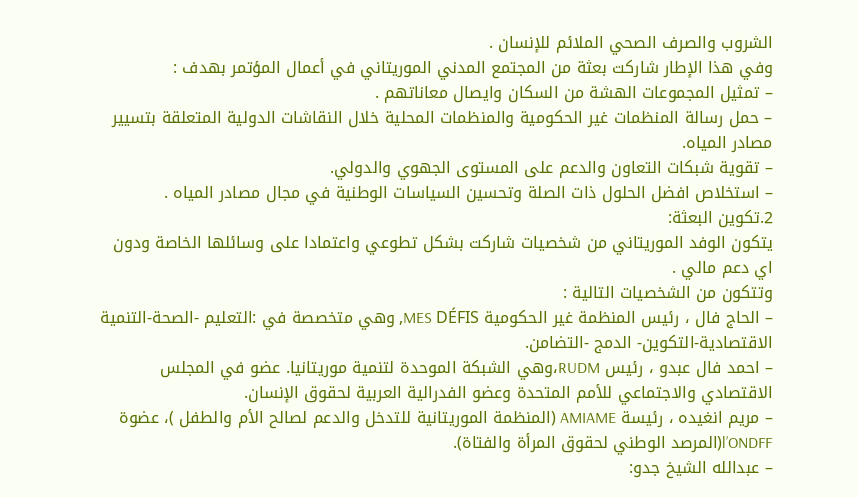الشروب والصرف الصحي الملائم للإنسان .
وفي هذا الإطار شاركت بعثة من المجتمع المدني الموريتاني في أعمال المؤتمر بهدف :
– تمثيل المجموعات الهشة من السكان وايصال معاناتهم .
– حمل رسالة المنظمات غير الحكومية والمنظمات المحلية خلال النقاشات الدولية المتعلقة بتسيير مصادر المياه.
– تقوية شبكات التعاون والدعم على المستوى الجهوي والدولي.
– استخلاص افضل الحلول ذات الصلة وتحسين السياسات الوطنية في مجال مصادر المياه .
2.تكوين البعثة:
يتكون الوفد الموريتاني من شخصيات شاركت بشكل تطوعي واعتمادا على وسائلها الخاصة ودون اي دعم مالي .
وتتكون من الشخصيات التالية :
– الحاج فال ، رئيس المنظمة غير الحكومية MES DÉFIS, وهي متخصصة في :التعليم -الصحة-التنمية الاقتصادية-التكوين- الدمج -التضامن.
– احمد فال عبدو ، رئيس RUDM،وهي الشبكة الموحدة لتنمية موريتانيا. عضو في المجلس الاقتصادي والاجتماعي للأمم المتحدة وعضو الفدرالية العربية لحقوق الإنسان.
– مريم انغيده ، رئيسة AMIAME (المنظمة الموريتانية للتدخل والدعم لصالح الأم والطفل )، عضوة l’ONDFF(المرصد الوطني لحقوق المرأة والفتاة).
– عبدالله الشيخ جدو: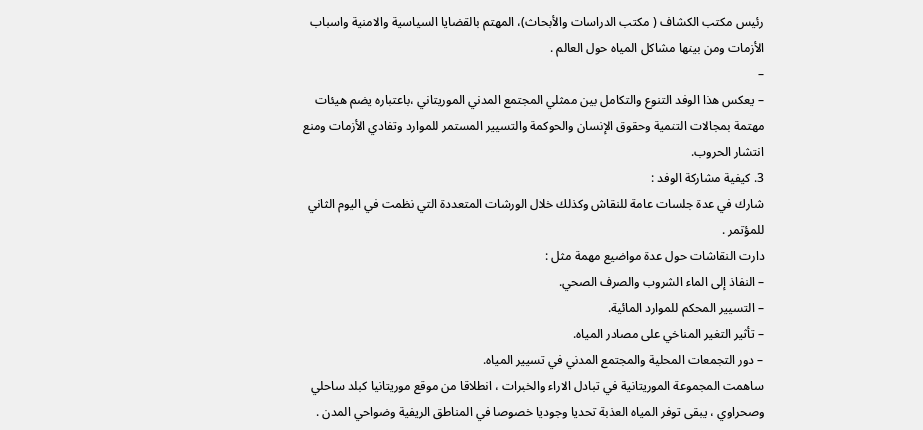رئيس مكتب الكشاف ( مكتب الدراسات والأبحاث)، المهتم بالقضايا السياسية والامنية واسباب الأزمات ومن بينها مشاكل المياه حول العالم .
–
– يعكس هذا الوفد التنوع والتكامل بين ممثلي المجتمع المدني الموريتاني ،باعتباره يضم هيئات مهتمة بمجالات التنمية وحقوق الإنسان والحوكمة والتسيير المستمر للموارد وتفادي الأزمات ومنع انتشار الحروب.
3. كيفية مشاركة الوفد :
شارك في عدة جلسات عامة للنقاش وكذلك خلال الورشات المتعددة التي نظمت في اليوم الثاني للمؤتمر .
دارت النقاشات حول عدة مواضيع مهمة مثل :
– النفاذ إلى الماء الشروب والصرف الصحي.
– التسيير المحكم للموارد المائية.
– تأثير التغير المناخي على مصادر المياه.
– دور التجمعات المحلية والمجتمع المدني في تسيير المياه.
ساهمت المجموعة الموريتانية في تبادل الاراء والخبرات ، انطلاقا من موقع موريتانيا كبلد ساحلي وصحراوي ، يبقى توفر المياه العذبة تحديا وجوديا خصوصا في المناطق الريفية وضواحي المدن .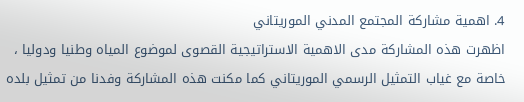4. اهمية مشاركة المجتمع المدني الموريتاني
اظهرت هذه المشاركة مدى الاهمية الاستراتيجية القصوى لموضوع المياه وطنيا ودوليا ، خاصة مع غياب التمثيل الرسمي الموريتاني كما مكنت هذه المشاركة وفدنا من تمثيل بلده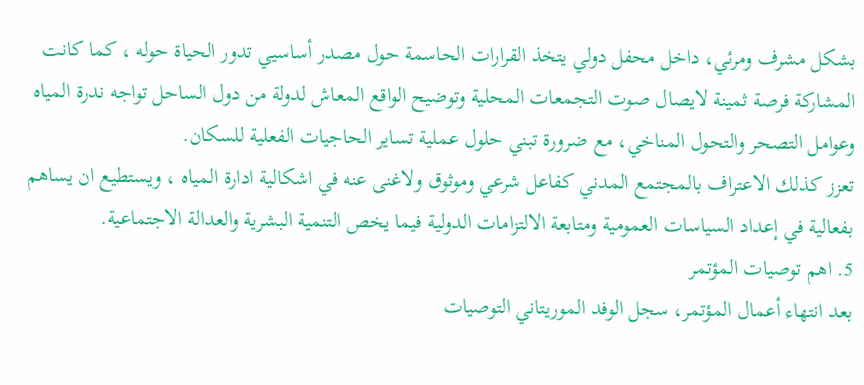بشكل مشرف ومرئي، داخل محفل دولي يتخذ القرارات الحاسمة حول مصدر أساسيي تدور الحياة حوله ، كما كانت المشاركة فرصة ثمينة لايصال صوت التجمعات المحلية وتوضيح الواقع المعاش لدولة من دول الساحل تواجه ندرة المياه وعوامل التصحر والتحول المناخي، مع ضرورة تبني حلول عملية تساير الحاجيات الفعلية للسكان.
تعزز كذلك الاعتراف بالمجتمع المدني كفاعل شرعي وموثوق ولاغنى عنه في اشكالية ادارة المياه ، ويستطيع ان يساهم بفعالية في إعداد السياسات العمومية ومتابعة الالتزامات الدولية فيما يخص التنمية البشرية والعدالة الاجتماعية.
5. اهم توصيات المؤتمر
بعد انتهاء أعمال المؤتمر، سجل الوفد الموريتاني التوصيات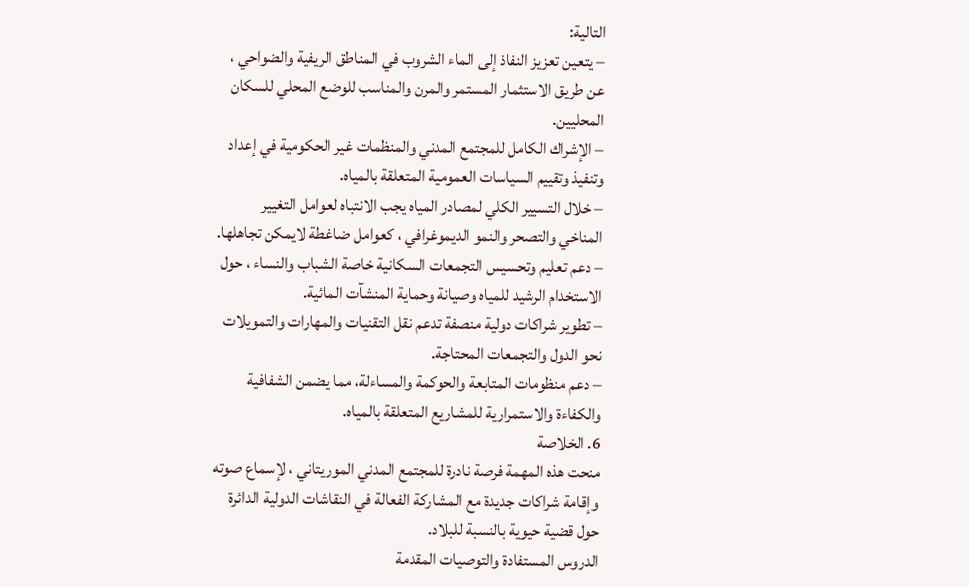التالية:
– يتعين تعزيز النفاذ إلى الماء الشروب في المناطق الريفية والضواحي ، عن طريق الاستثمار المستمر والمرن والمناسب للوضع المحلي للسكان المحليين.
– الإشراك الكامل للمجتمع المدني والمنظمات غير الحكومية في إعداد وتنفيذ وتقييم السياسات العمومية المتعلقة بالمياه.
– خلال التسيير الكلي لمصادر المياه يجب الانتباه لعوامل التغيير المناخي والتصحر والنمو الديموغرافي ، كعوامل ضاغطة لايمكن تجاهلها.
– دعم تعليم وتحسيس التجمعات السكانية خاصة الشباب والنساء ، حول الاستخدام الرشيد للمياه وصيانة وحماية المنشآت المائية.
– تطوير شراكات دولية منصفة تدعم نقل التقنيات والمهارات والتمويلات نحو الدول والتجمعات المحتاجة.
– دعم منظومات المتابعة والحوكمة والمساءلة، مما يضمن الشفافية والكفاءة والاستمرارية للمشاريع المتعلقة بالمياه.
6. الخلاصة
منحت هذه المهمة فرصة نادرة للمجتمع المدني الموريتاني ، لإسماع صوته وإقامة شراكات جديدة مع المشاركة الفعالة في النقاشات الدولية الدائرة حول قضية حيوية بالنسبة للبلاد.
الدروس المستفادة والتوصيات المقدمة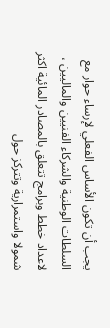يجب أن تكون الأساس الفعلي لإرساء حوار مع السلطات الوطنية والشركاء الفنيين والماليين ، لاعداد خطط وبرامج تتعلق بالمصادر المائية اكثر شمولا واستمرارية وتتركز حول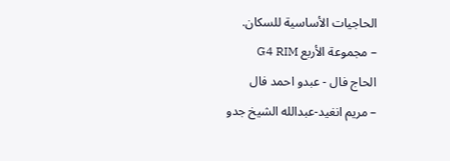الحاجيات الأساسية للسكان.
– مجموعة الأربع G4 RIM
الحاج فال - عبدو احمد فال
– مريم انغيد-عبدالله الشيخ جدو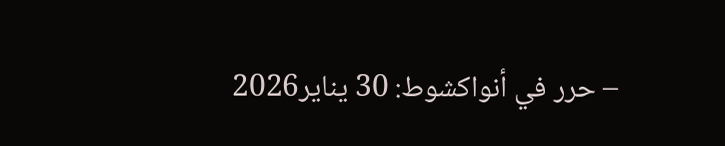– حرر في أنواكشوط: 30 يناير2026